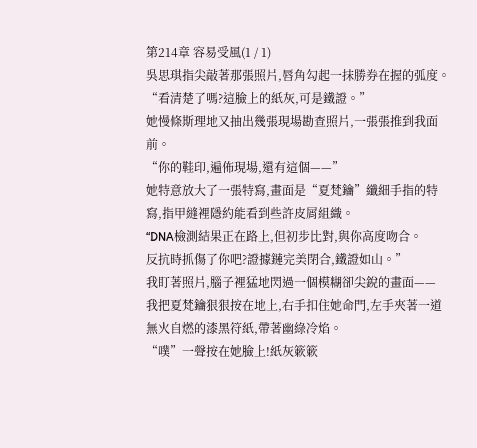第214章 容易受風(1 / 1)
吳思琪指尖敲著那張照片,唇角勾起一抹勝券在握的弧度。
“看清楚了嗎?這臉上的紙灰,可是鐵證。”
她慢條斯理地又抽出幾張現場勘查照片,一張張推到我面前。
“你的鞋印,遍佈現場,還有這個——”
她特意放大了一張特寫,畫面是“夏梵鑰”纖細手指的特寫,指甲縫裡隱約能看到些許皮屑組織。
“DNA檢測結果正在路上,但初步比對,與你高度吻合。
反抗時抓傷了你吧?證據鏈完美閉合,鐵證如山。”
我盯著照片,腦子裡猛地閃過一個模糊卻尖銳的畫面——
我把夏梵鑰狠狠按在地上,右手扣住她命門,左手夾著一道無火自燃的漆黑符紙,帶著幽綠冷焰。
“噗”一聲按在她臉上!紙灰簌簌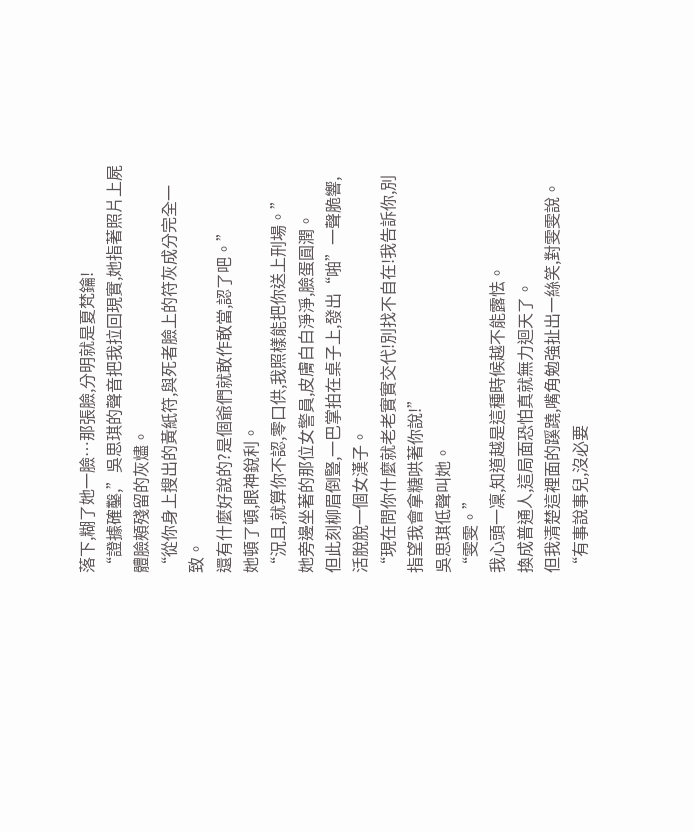落下,糊了她一臉…那張臉,分明就是夏梵鑰!
“證據確鑿,”吳思琪的聲音把我拉回現實,她指著照片上屍體臉頰殘留的灰燼。
“從你身上搜出的黃紙符,與死者臉上的符灰成分完全一致。
還有什麼好說的?是個爺們就敢作敢當,認了吧。”
她頓了頓,眼神銳利。
“況且,就算你不認,零口供,我照樣能把你送上刑場。”
她旁邊坐著的那位女警員,皮膚白白淨淨,臉蛋圓潤。
但此刻柳眉倒豎,一巴掌拍在桌子上,發出“啪”一聲脆響,活脫脫一個女漢子。
“現在問你什麼就老老實實交代!別找不自在!我告訴你,別指望我會拿糖哄著你說!”
吳思琪低聲叫她。
“雯雯。”
我心頭一凜,知道越是這種時候越不能露怯。
換成普通人,這局面恐怕真就無力迴天了。
但我清楚這裡面的蹊蹺,嘴角勉強扯出一絲笑,對雯雯說。
“有事說事兒,沒必要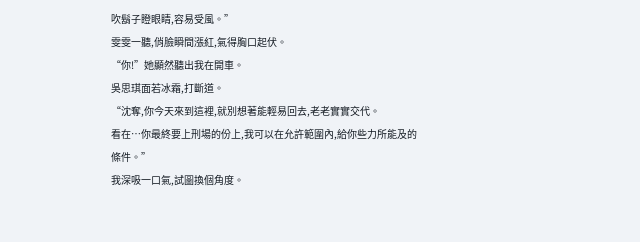吹鬍子瞪眼睛,容易受風。”
雯雯一聽,俏臉瞬間漲紅,氣得胸口起伏。
“你!”她顯然聽出我在開車。
吳思琪面若冰霜,打斷道。
“沈奪,你今天來到這裡,就別想著能輕易回去,老老實實交代。
看在…你最終要上刑場的份上,我可以在允許範圍內,給你些力所能及的條件。”
我深吸一口氣,試圖換個角度。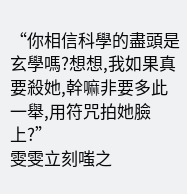“你相信科學的盡頭是玄學嗎?想想,我如果真要殺她,幹嘛非要多此一舉,用符咒拍她臉上?”
雯雯立刻嗤之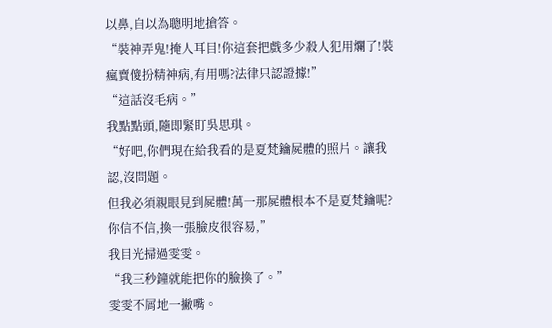以鼻,自以為聰明地搶答。
“裝神弄鬼!掩人耳目!你這套把戲多少殺人犯用爛了!裝瘋賣傻扮精神病,有用嗎?法律只認證據!”
“這話沒毛病。”
我點點頭,隨即緊盯吳思琪。
“好吧,你們現在給我看的是夏梵鑰屍體的照片。讓我認,沒問題。
但我必須親眼見到屍體!萬一那屍體根本不是夏梵鑰呢?你信不信,換一張臉皮很容易,”
我目光掃過雯雯。
“我三秒鐘就能把你的臉換了。”
雯雯不屑地一撇嘴。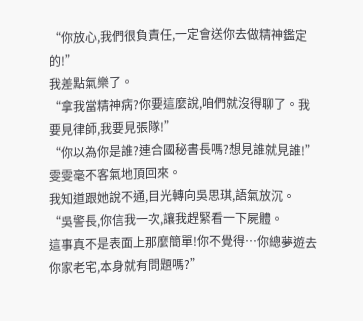“你放心,我們很負責任,一定會送你去做精神鑑定的!”
我差點氣樂了。
“拿我當精神病?你要這麼說,咱們就沒得聊了。我要見律師,我要見張隊!”
“你以為你是誰?連合國秘書長嗎?想見誰就見誰!”雯雯毫不客氣地頂回來。
我知道跟她說不通,目光轉向吳思琪,語氣放沉。
“吳警長,你信我一次,讓我趕緊看一下屍體。
這事真不是表面上那麼簡單!你不覺得…你總夢遊去你家老宅,本身就有問題嗎?”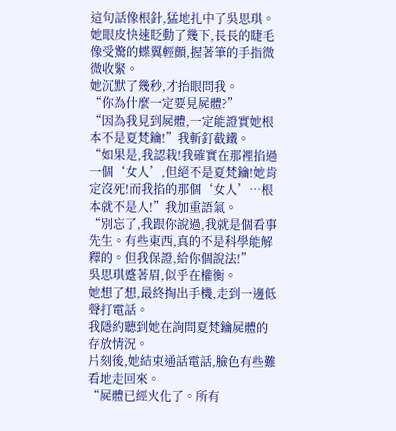這句話像根針,猛地扎中了吳思琪。
她眼皮快速眨動了幾下,長長的睫毛像受驚的蝶翼輕顫,握著筆的手指微微收緊。
她沉默了幾秒,才抬眼問我。
“你為什麼一定要見屍體?”
“因為我見到屍體,一定能證實她根本不是夏梵鑰!”我斬釘截鐵。
“如果是,我認栽!我確實在那裡掐過一個‘女人’,但絕不是夏梵鑰!她肯定沒死!而我掐的那個‘女人’…根本就不是人!”我加重語氣。
“別忘了,我跟你說過,我就是個看事先生。有些東西,真的不是科學能解釋的。但我保證,給你個說法!”
吳思琪蹙著眉,似乎在權衡。
她想了想,最終掏出手機,走到一邊低聲打電話。
我隱約聽到她在詢問夏梵鑰屍體的存放情況。
片刻後,她結束通話電話,臉色有些難看地走回來。
“屍體已經火化了。所有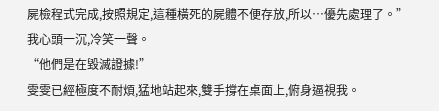屍檢程式完成,按照規定,這種橫死的屍體不便存放,所以…優先處理了。”
我心頭一沉,冷笑一聲。
“他們是在毀滅證據!”
雯雯已經極度不耐煩,猛地站起來,雙手撐在桌面上,俯身逼視我。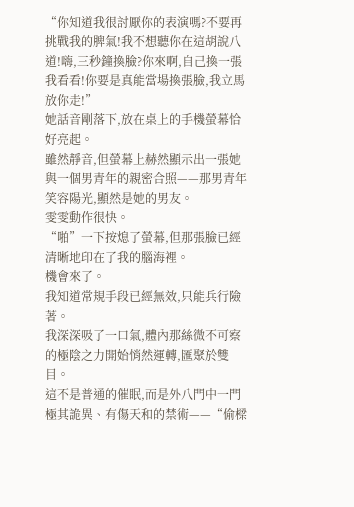“你知道我很討厭你的表演嗎?不要再挑戰我的脾氣!我不想聽你在這胡說八道!嗨,三秒鐘換臉?你來啊,自己換一張我看看!你要是真能當場換張臉,我立馬放你走!”
她話音剛落下,放在桌上的手機螢幕恰好亮起。
雖然靜音,但螢幕上赫然顯示出一張她與一個男青年的親密合照——那男青年笑容陽光,顯然是她的男友。
雯雯動作很快。
“啪”一下按熄了螢幕,但那張臉已經清晰地印在了我的腦海裡。
機會來了。
我知道常規手段已經無效,只能兵行險著。
我深深吸了一口氣,體內那絲微不可察的極陰之力開始悄然運轉,匯聚於雙目。
這不是普通的催眠,而是外八門中一門極其詭異、有傷天和的禁術——“偷樑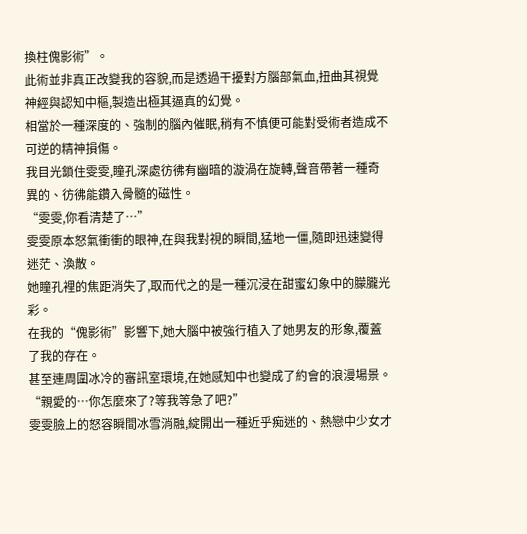換柱傀影術”。
此術並非真正改變我的容貌,而是透過干擾對方腦部氣血,扭曲其視覺神經與認知中樞,製造出極其逼真的幻覺。
相當於一種深度的、強制的腦內催眠,稍有不慎便可能對受術者造成不可逆的精神損傷。
我目光鎖住雯雯,瞳孔深處彷彿有幽暗的漩渦在旋轉,聲音帶著一種奇異的、彷彿能鑽入骨髓的磁性。
“雯雯,你看清楚了…”
雯雯原本怒氣衝衝的眼神,在與我對視的瞬間,猛地一僵,隨即迅速變得迷茫、渙散。
她瞳孔裡的焦距消失了,取而代之的是一種沉浸在甜蜜幻象中的朦朧光彩。
在我的“傀影術”影響下,她大腦中被強行植入了她男友的形象,覆蓋了我的存在。
甚至連周圍冰冷的審訊室環境,在她感知中也變成了約會的浪漫場景。
“親愛的…你怎麼來了?等我等急了吧?”
雯雯臉上的怒容瞬間冰雪消融,綻開出一種近乎痴迷的、熱戀中少女才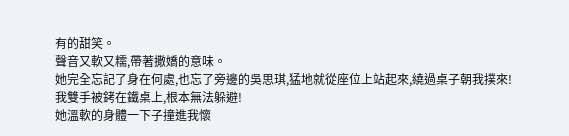有的甜笑。
聲音又軟又糯,帶著撒嬌的意味。
她完全忘記了身在何處,也忘了旁邊的吳思琪,猛地就從座位上站起來,繞過桌子朝我撲來!
我雙手被銬在鐵桌上,根本無法躲避!
她溫軟的身體一下子撞進我懷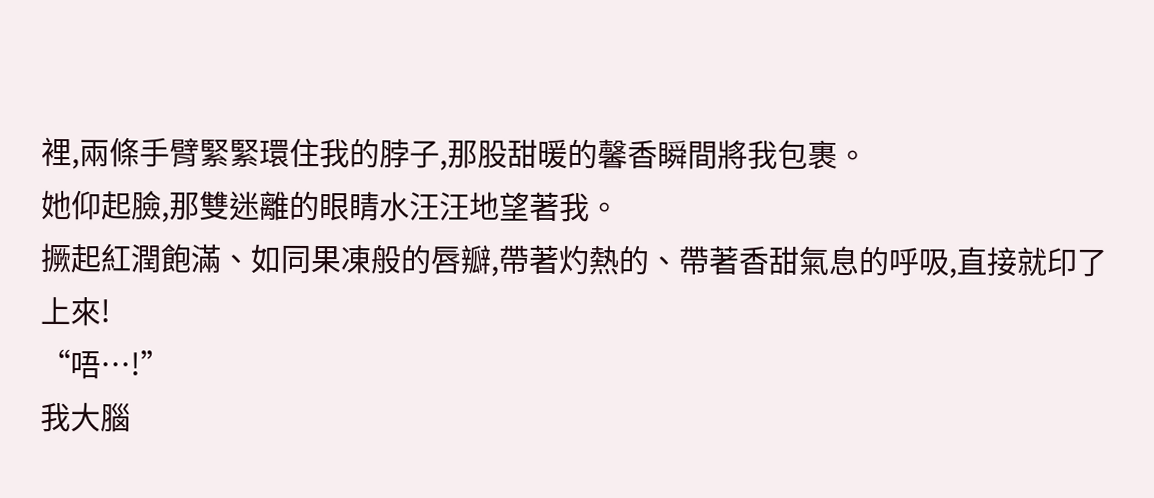裡,兩條手臂緊緊環住我的脖子,那股甜暖的馨香瞬間將我包裹。
她仰起臉,那雙迷離的眼睛水汪汪地望著我。
撅起紅潤飽滿、如同果凍般的唇瓣,帶著灼熱的、帶著香甜氣息的呼吸,直接就印了上來!
“唔…!”
我大腦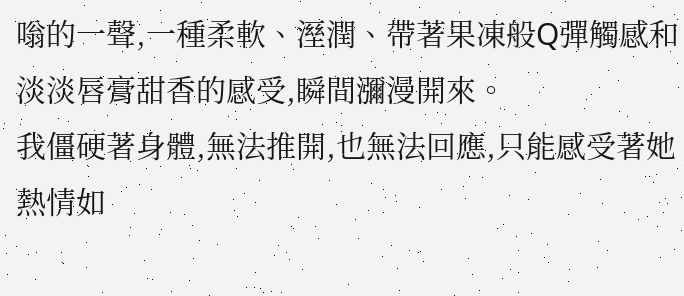嗡的一聲,一種柔軟、溼潤、帶著果凍般Q彈觸感和淡淡唇膏甜香的感受,瞬間瀰漫開來。
我僵硬著身體,無法推開,也無法回應,只能感受著她熱情如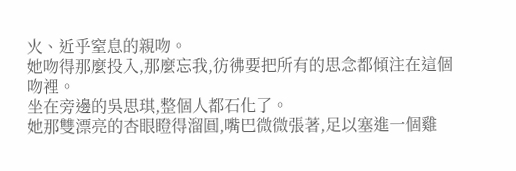火、近乎窒息的親吻。
她吻得那麼投入,那麼忘我,彷彿要把所有的思念都傾注在這個吻裡。
坐在旁邊的吳思琪,整個人都石化了。
她那雙漂亮的杏眼瞪得溜圓,嘴巴微微張著,足以塞進一個雞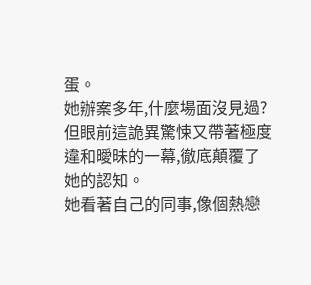蛋。
她辦案多年,什麼場面沒見過?但眼前這詭異驚悚又帶著極度違和曖昧的一幕,徹底顛覆了她的認知。
她看著自己的同事,像個熱戀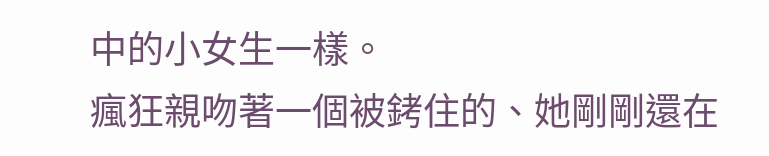中的小女生一樣。
瘋狂親吻著一個被銬住的、她剛剛還在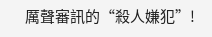厲聲審訊的“殺人嫌犯”!